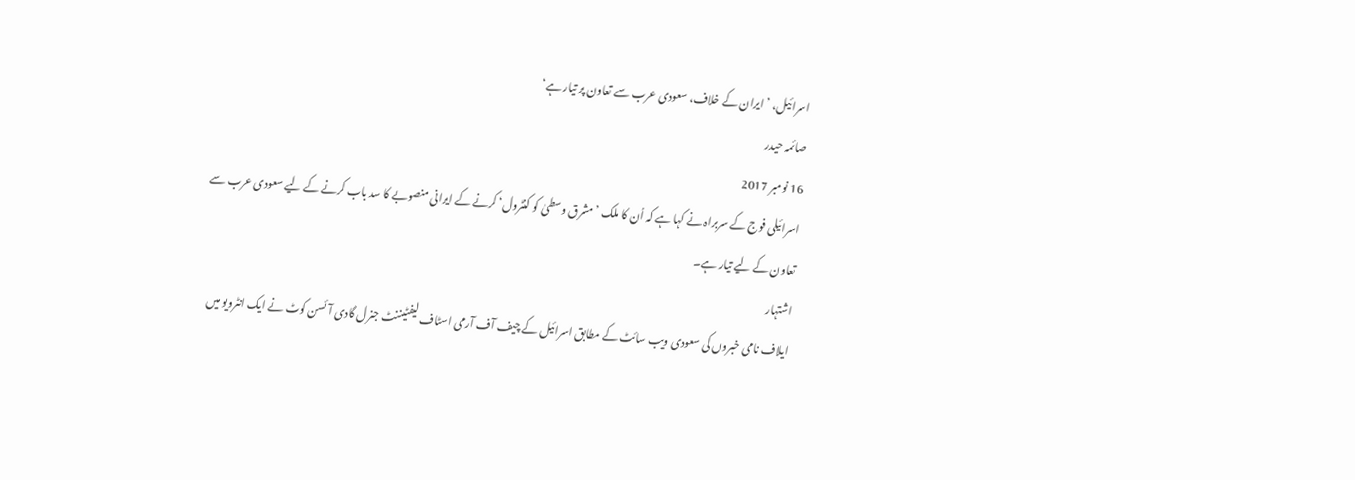اسرائیل، ’ایران کے خلاف، سعودی عرب سے تعاون پر تیار ہے‘
صائمہ حیدر
16 نومبر 2017
اسرائیلی فوج کے سربراہ نے کہا ہے کہ اُن کا ملک ’مشرق وسطیٰ کو کنٹرول‘ کرنے کے ایرانی منصوبے کا سد باب کرنے کے لیے سعودی عرب سے تعاون کے لیے تیار ہے۔
اشتہار
ایلاف نامی خبروں کی سعودی ویب سائٹ کے مطابق اسرائیل کے چیف آف آرمی اسٹاف لیفٹیننٹ جنرل گادی آئسن کوٹ نے ایک انٹرویو میں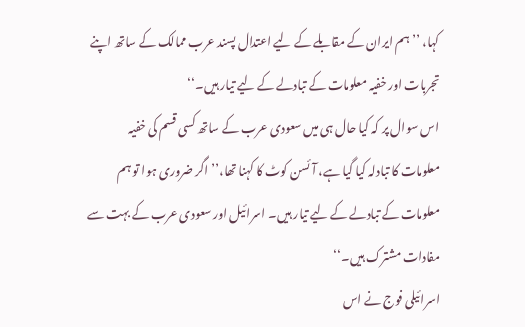کہا، ’’ہم ایران کے مقابلے کے لیے اعتدال پسند عرب ممالک کے ساتھ اپنے تجربات اور خفیہ معلومات کے تبادلے کے لیے تیار ہیں۔‘‘
اس سوال پر کہ کیا حال ہی میں سعودی عرب کے ساتھ کسی قسم کی خفیہ معلومات کا تبادلہ کیا گیا ہے، آئسن کوٹ کا کہنا تھا،’’ اگر ضروری ہوا تو ہم معلومات کے تبادلے کے لیے تیار ہیں۔ اسرائیل اور سعودی عرب کے بہت سے مفادات مشترک ہیں۔‘‘
اسرائیلی فوج نے اس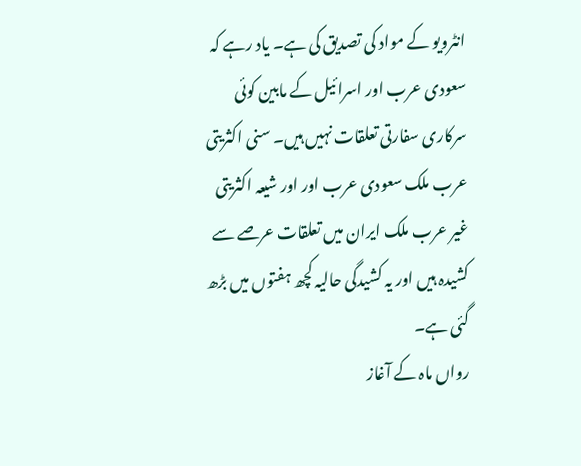انٹرویو کے مواد کی تصدیق کی ہے۔ یاد رہے کہ سعودی عرب اور اسرائیل کے مابین کوئی سرکاری سفارتی تعلقات نہیں ہیں۔ سنی اکثریتی عرب ملک سعودی عرب اور اور شیعہ اکثریتی غیر عرب ملک ایران میں تعلقات عرصے سے کشیدہ ہیں اور یہ کشیدگی حالیہ کچھ ہفتوں میں بڑھ گئی ہے۔
رواں ماہ کے آغاز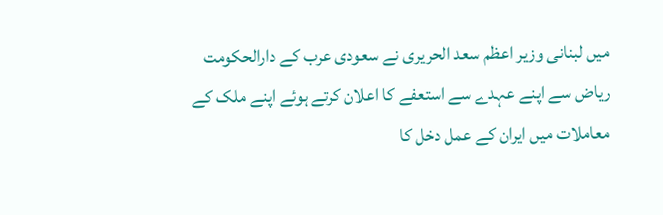میں لبنانی وزیر اعظم سعد الحریری نے سعودی عرب کے دارالحکومت ریاض سے اپنے عہدے سے استعفے کا اعلان کرتے ہوئے اپنے ملک کے معاملات میں ایران کے عمل دخل کا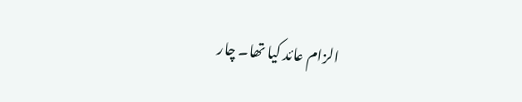الزام عائد کیا تھا۔ چار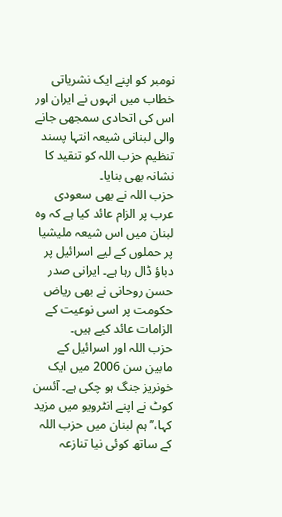نومبر کو اپنے ایک نشریاتی خطاب میں انہوں نے ایران اور اس کی اتحادی سمجھی جانے والی لبنانی شیعہ انتہا پسند تنظیم حزب اللہ کو تنقید کا نشانہ بھی بنایا۔
حزب اللہ نے بھی سعودی عرب پر الزام عائد کیا ہے کہ وہ لبنان میں اس شیعہ ملیشیا پر حملوں کے لیے اسرائیل پر دباؤ ڈال رہا ہے۔ ایرانی صدر حسن روحانی نے بھی ریاض حکومت پر اسی نوعیت کے الزامات عائد کیے ہیں۔
حزب اللہ اور اسرائیل کے مابین سن 2006 میں ایک خونریز جنگ ہو چکی ہے۔ آئسن کوٹ نے اپنے انٹرویو میں مزید کہا،’’ ہم لبنان میں حزب اللہ کے ساتھ کوئی نیا تنازعہ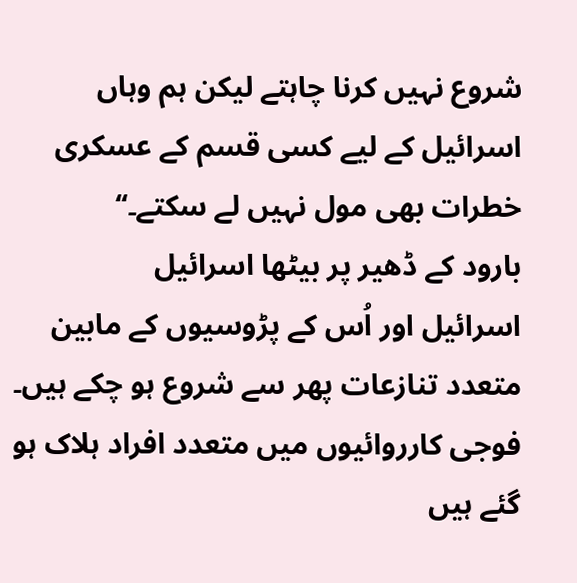شروع نہیں کرنا چاہتے لیکن ہم وہاں اسرائیل کے لیے کسی قسم کے عسکری خطرات بھی مول نہیں لے سکتے۔‘‘
بارود کے ڈھیر پر بیٹھا اسرائیل
اسرائیل اور اُس کے پڑوسیوں کے مابین متعدد تنازعات پھر سے شروع ہو چکے ہیں۔ فوجی کارروائیوں میں متعدد افراد ہلاک ہو گئے ہیں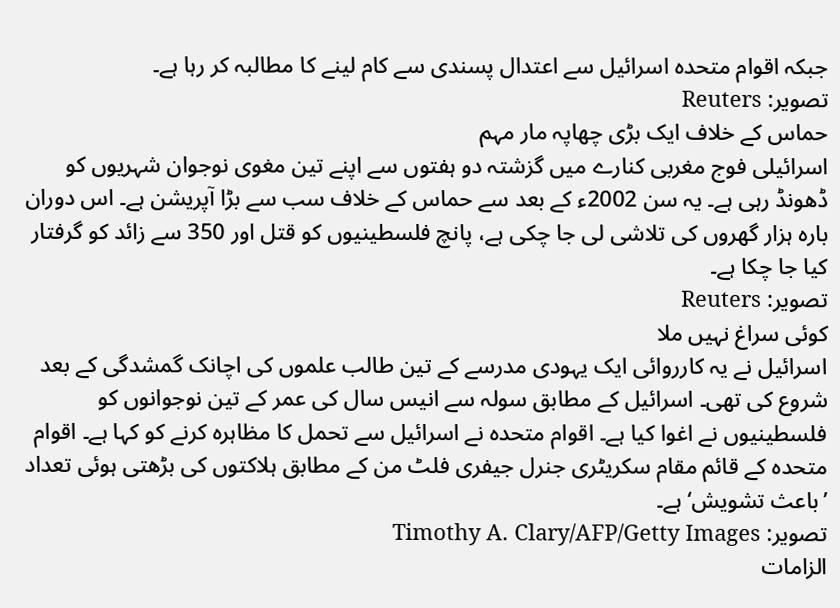جبکہ اقوام متحدہ اسرائیل سے اعتدال پسندی سے کام لینے کا مطالبہ کر رہا ہے۔
تصویر: Reuters
حماس کے خلاف ایک بڑی چھاپہ مار مہم
اسرائیلی فوج مغربی کنارے میں گزشتہ دو ہفتوں سے اپنے تین مغوی نوجوان شہریوں کو ڈھونڈ رہی ہے۔ یہ سن 2002ء کے بعد سے حماس کے خلاف سب سے بڑا آپریشن ہے۔ اس دوران بارہ ہزار گھروں کی تلاشی لی جا چکی ہے، پانچ فلسطینیوں کو قتل اور 350 سے زائد کو گرفتار کیا جا چکا ہے۔
تصویر: Reuters
کوئی سراغ نہیں ملا
اسرائیل نے یہ کارروائی ایک یہودی مدرسے کے تین طالب علموں کی اچانک گمشدگی کے بعد شروع کی تھی۔ اسرائیل کے مطابق سولہ سے انیس سال کی عمر کے تین نوجوانوں کو فلسطینیوں نے اغوا کیا ہے۔ اقوام متحدہ نے اسرائیل سے تحمل کا مظاہرہ کرنے کو کہا ہے۔ اقوام متحدہ کے قائم مقام سکریٹری جنرل جیفری فلٹ من کے مطابق ہلاکتوں کی بڑھتی ہوئی تعداد ’باعث تشویش‘ ہے۔
تصویر: Timothy A. Clary/AFP/Getty Images
الزامات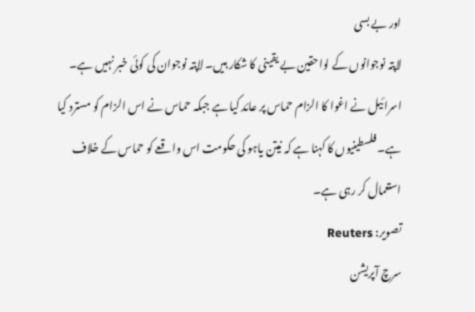اور بے بسی
لاپتہ نوجوانوں کے لواحقین بے یقینی کا شکار ہیں۔ لاپتہ نوجوان کی کوئی خبر نہیں ہے۔ اسرائیل نے اغوا کا الزام حماس پر عائد کیا ہے جبکہ حماس نے اس الزام کو مسترد کیا ہے۔ فلسطینیوں کا کہنا ہے کہ نیتن یاہو کی حکومت اس واقعے کو حماس کے خلاف استعمال کر رہی ہے۔
تصویر: Reuters
سرچ آپریشن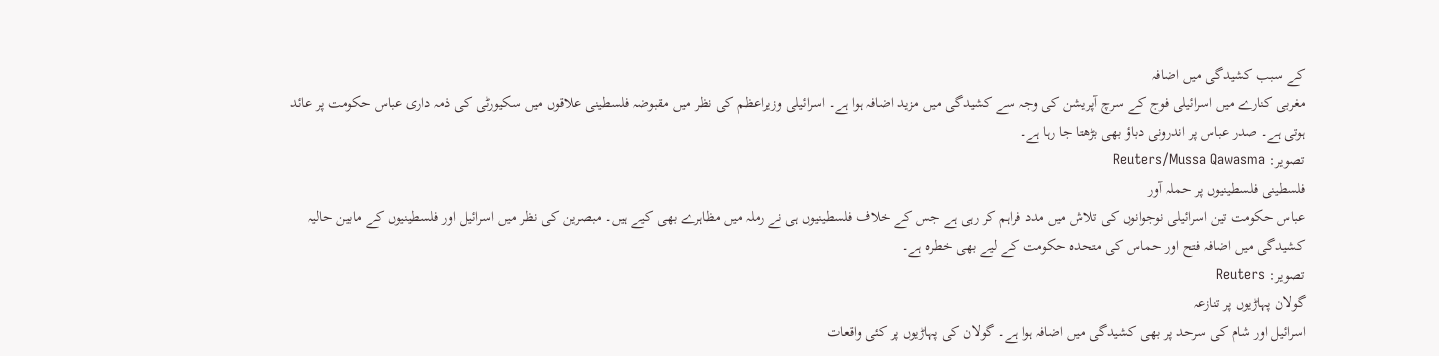کے سبب کشیدگی میں اضافہ
مغربی کنارے میں اسرائیلی فوج کے سرچ آپریشن کی وجہ سے کشیدگی میں مزید اضافہ ہوا ہے۔ اسرائیلی وزیراعظم کی نظر میں مقبوضہ فلسطینی علاقوں میں سکیورٹی کی ذمہ داری عباس حکومت پر عائد ہوتی ہے۔ صدر عباس پر اندرونی دباؤ بھی بڑھتا جا رہا ہے۔
تصویر: Reuters/Mussa Qawasma
فلسطینی فلسطینیوں پر حملہ آور
عباس حکومت تین اسرائیلی نوجوانوں کی تلاش میں مدد فراہم کر رہی ہے جس کے خلاف فلسطینیوں ہی نے رملہ میں مظاہرے بھی کیے ہیں۔ مبصرین کی نظر میں اسرائیل اور فلسطینیوں کے مابین حالیہ کشیدگی میں اضافہ فتح اور حماس کی متحدہ حکومت کے لیے بھی خطرہ ہے۔
تصویر: Reuters
گولان پہاڑیوں پر تنازعہ
اسرائیل اور شام کی سرحد پر بھی کشیدگی میں اضافہ ہوا ہے۔ گولان کی پہاڑیوں پر کئی واقعات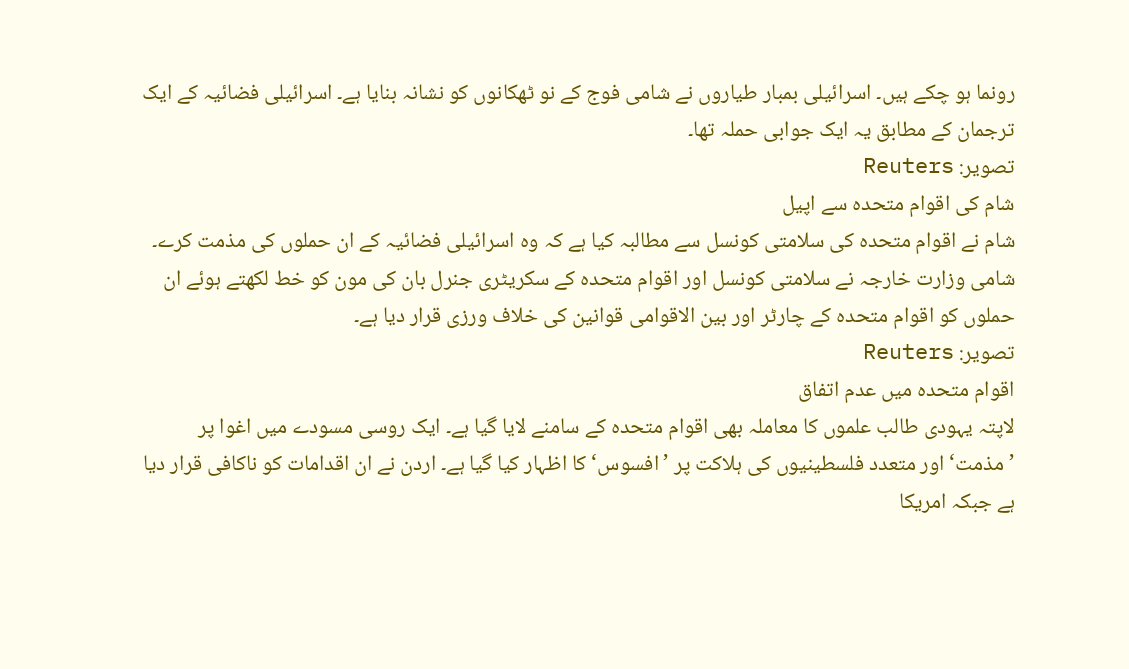رونما ہو چکے ہیں۔ اسرائیلی بمبار طیاروں نے شامی فوج کے نو ٹھکانوں کو نشانہ بنایا ہے۔ اسرائیلی فضائیہ کے ایک ترجمان کے مطابق یہ ایک جوابی حملہ تھا۔
تصویر: Reuters
شام کی اقوام متحدہ سے اپیل
شام نے اقوام متحدہ کی سلامتی کونسل سے مطالبہ کیا ہے کہ وہ اسرائیلی فضائیہ کے ان حملوں کی مذمت کرے۔ شامی وزارت خارجہ نے سلامتی کونسل اور اقوام متحدہ کے سکریٹری جنرل بان کی مون کو خط لکھتے ہوئے ان حملوں کو اقوام متحدہ کے چارٹر اور بین الاقوامی قوانین کی خلاف ورزی قرار دیا ہے۔
تصویر: Reuters
اقوام متحدہ میں عدم اتفاق
لاپتہ یہودی طالب علموں کا معاملہ بھی اقوام متحدہ کے سامنے لایا گیا ہے۔ ایک روسی مسودے میں اغوا پر ’مذمت‘ اور متعدد فلسطینیوں کی ہلاکت پر ’افسوس‘ کا اظہار کیا گیا ہے۔ اردن نے ان اقدامات کو ناکافی قرار دیا ہے جبکہ امریکا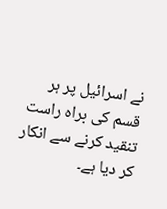نے اسرائیل پر ہر قسم کی براہ راست تنقید کرنے سے انکار کر دیا ہے۔